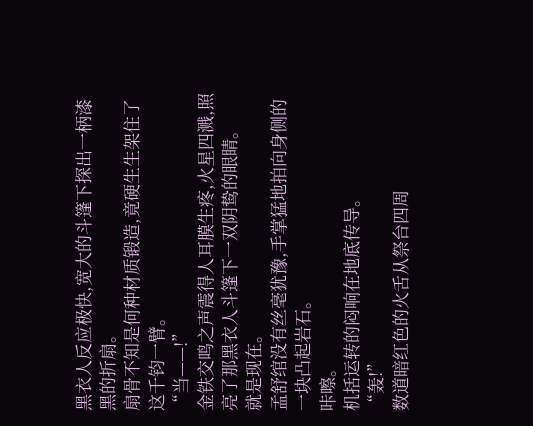黑衣人反应极快,宽大的斗篷下探出一柄漆黑的折扇。
扇骨不知是何种材质锻造,竟硬生生架住了这千钧一臂。
“当——!”
金铁交鸣之声震得人耳膜生疼,火星四溅,照亮了那黑衣人斗篷下一双阴鸷的眼睛。
就是现在。
孟舒绾没有丝毫犹豫,手掌猛地拍向身侧的一块凸起岩石。
咔嚓。
机括运转的闷响在地底传导。
“轰!”
数道暗红色的火舌从祭台四周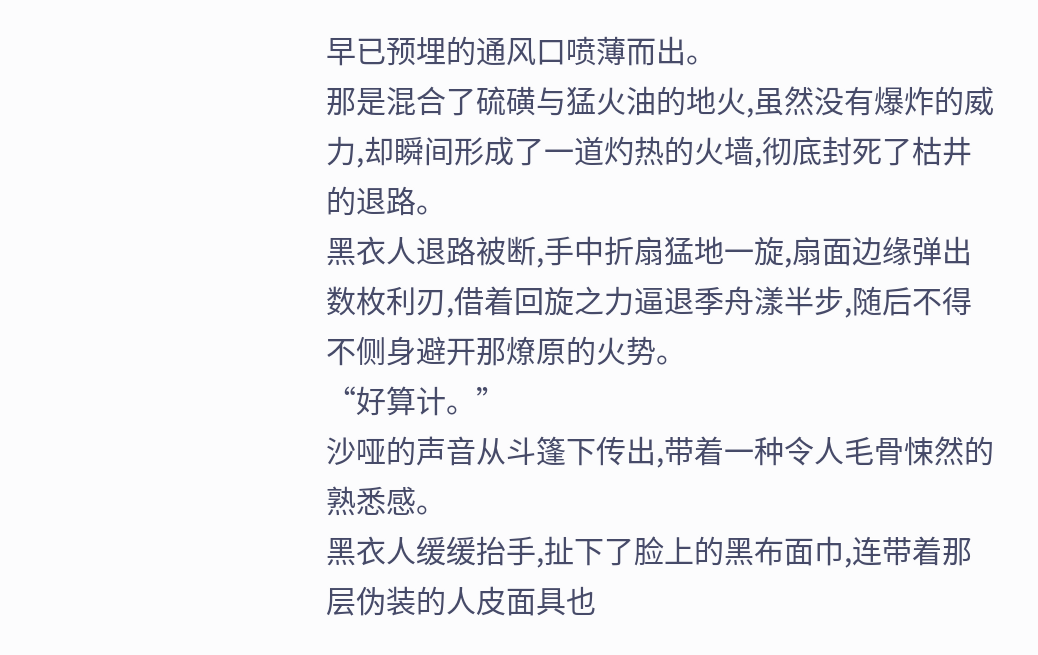早已预埋的通风口喷薄而出。
那是混合了硫磺与猛火油的地火,虽然没有爆炸的威力,却瞬间形成了一道灼热的火墙,彻底封死了枯井的退路。
黑衣人退路被断,手中折扇猛地一旋,扇面边缘弹出数枚利刃,借着回旋之力逼退季舟漾半步,随后不得不侧身避开那燎原的火势。
“好算计。”
沙哑的声音从斗篷下传出,带着一种令人毛骨悚然的熟悉感。
黑衣人缓缓抬手,扯下了脸上的黑布面巾,连带着那层伪装的人皮面具也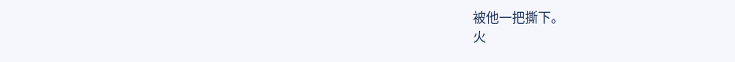被他一把撕下。
火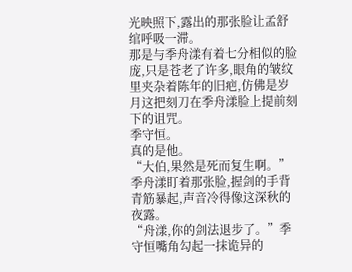光映照下,露出的那张脸让孟舒绾呼吸一滞。
那是与季舟漾有着七分相似的脸庞,只是苍老了许多,眼角的皱纹里夹杂着陈年的旧疤,仿佛是岁月这把刻刀在季舟漾脸上提前刻下的诅咒。
季守恒。
真的是他。
“大伯,果然是死而复生啊。”季舟漾盯着那张脸,握剑的手背青筋暴起,声音冷得像这深秋的夜露。
“舟漾,你的剑法退步了。”季守恒嘴角勾起一抹诡异的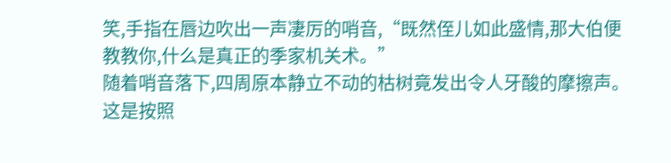笑,手指在唇边吹出一声凄厉的哨音,“既然侄儿如此盛情,那大伯便教教你,什么是真正的季家机关术。”
随着哨音落下,四周原本静立不动的枯树竟发出令人牙酸的摩擦声。
这是按照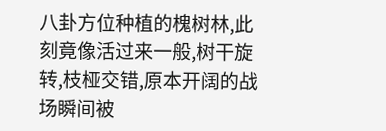八卦方位种植的槐树林,此刻竟像活过来一般,树干旋转,枝桠交错,原本开阔的战场瞬间被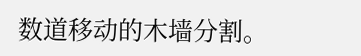数道移动的木墙分割。